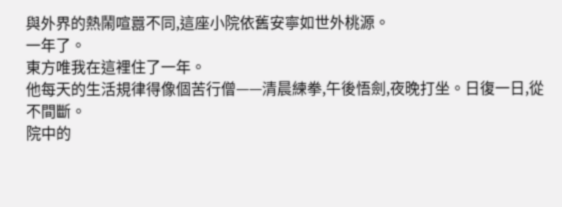與外界的熱鬧喧囂不同,這座小院依舊安寧如世外桃源。
一年了。
東方唯我在這裡住了一年。
他每天的生活規律得像個苦行僧——清晨練拳,午後悟劍,夜晚打坐。日復一日,從不間斷。
院中的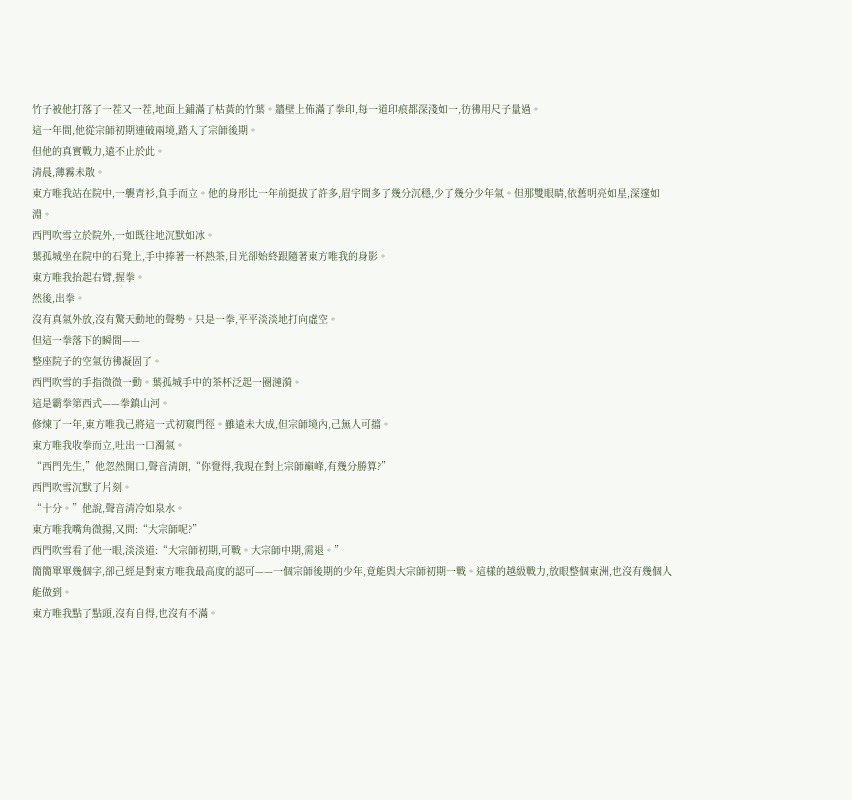竹子被他打落了一茬又一茬,地面上鋪滿了枯黃的竹葉。牆壁上佈滿了拳印,每一道印痕都深淺如一,彷彿用尺子量過。
這一年間,他從宗師初期連破兩境,踏入了宗師後期。
但他的真實戰力,遠不止於此。
清晨,薄霧未散。
東方唯我站在院中,一襲青衫,負手而立。他的身形比一年前挺拔了許多,眉宇間多了幾分沉穩,少了幾分少年氣。但那雙眼睛,依舊明亮如星,深邃如淵。
西門吹雪立於院外,一如既往地沉默如冰。
葉孤城坐在院中的石凳上,手中捧著一杯熱茶,目光卻始終跟隨著東方唯我的身影。
東方唯我抬起右臂,握拳。
然後,出拳。
沒有真氣外放,沒有驚天動地的聲勢。只是一拳,平平淡淡地打向虛空。
但這一拳落下的瞬間——
整座院子的空氣彷彿凝固了。
西門吹雪的手指微微一動。葉孤城手中的茶杯泛起一圈漣漪。
這是霸拳第西式——拳鎮山河。
修煉了一年,東方唯我己將這一式初窺門徑。雖遠未大成,但宗師境內,己無人可擋。
東方唯我收拳而立,吐出一口濁氣。
“西門先生,”他忽然開口,聲音清朗,“你覺得,我現在對上宗師巔峰,有幾分勝算?”
西門吹雪沉默了片刻。
“十分。”他說,聲音清冷如泉水。
東方唯我嘴角微揚,又問:“大宗師呢?”
西門吹雪看了他一眼,淡淡道:“大宗師初期,可戰。大宗師中期,需退。”
簡簡單單幾個字,卻己經是對東方唯我最高度的認可——一個宗師後期的少年,竟能與大宗師初期一戰。這樣的越級戰力,放眼整個東洲,也沒有幾個人能做到。
東方唯我點了點頭,沒有自得,也沒有不滿。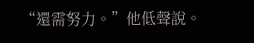“還需努力。”他低聲說。